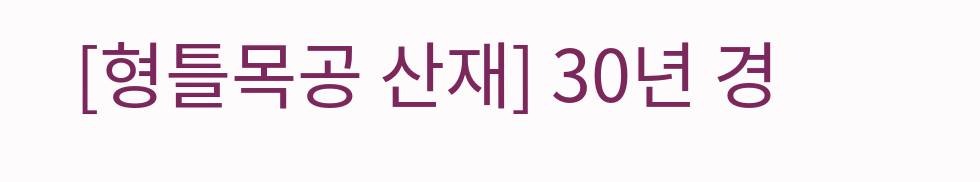[형틀목공 산재] 30년 경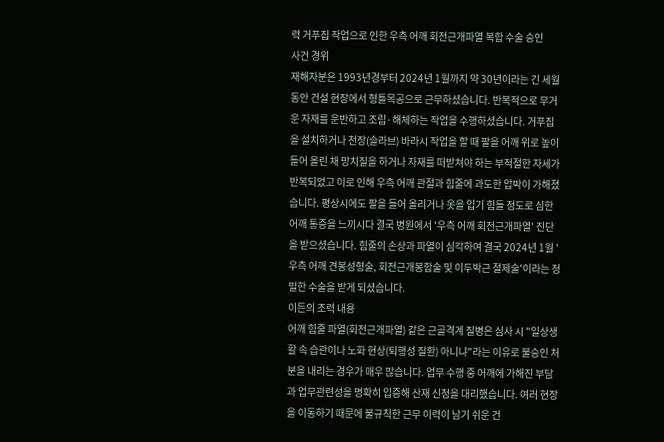력 거푸집 작업으로 인한 우측 어깨 회전근개파열 복합 수술 승인
사건 경위
재해자분은 1993년경부터 2024년 1월까지 약 30년이라는 긴 세월 동안 건설 현장에서 형틀목공으로 근무하셨습니다. 반복적으로 무거운 자재를 운반하고 조립·해체하는 작업을 수행하셨습니다. 거푸집을 설치하거나 천장(슬라브) 바라시 작업을 할 때 팔을 어깨 위로 높이 들어 올린 채 망치질을 하거나 자재를 떠받쳐야 하는 부적절한 자세가 반복되었고 이로 인해 우측 어깨 관절과 힘줄에 과도한 압박이 가해졌습니다. 평상시에도 팔을 들어 올리거나 옷을 입기 힘들 정도로 심한 어깨 통증을 느끼시다 결국 병원에서 '우측 어깨 회전근개파열' 진단을 받으셨습니다. 힘줄의 손상과 파열이 심각하여 결국 2024년 1월 '우측 어깨 견봉성형술, 회전근개봉합술 및 이두박근 절제술'이라는 정밀한 수술을 받게 되셨습니다.
이든의 조력 내용
어깨 힘줄 파열(회전근개파열) 같은 근골격계 질병은 심사 시 "일상생활 속 습관이나 노화 현상(퇴행성 질환) 아니냐"라는 이유로 불승인 처분을 내리는 경우가 매우 많습니다. 업무 수행 중 어깨에 가해진 부담과 업무관련성을 명확히 입증해 산재 신청을 대리했습니다. 여러 현장을 이동하기 때문에 불규칙한 근무 이력이 남기 쉬운 건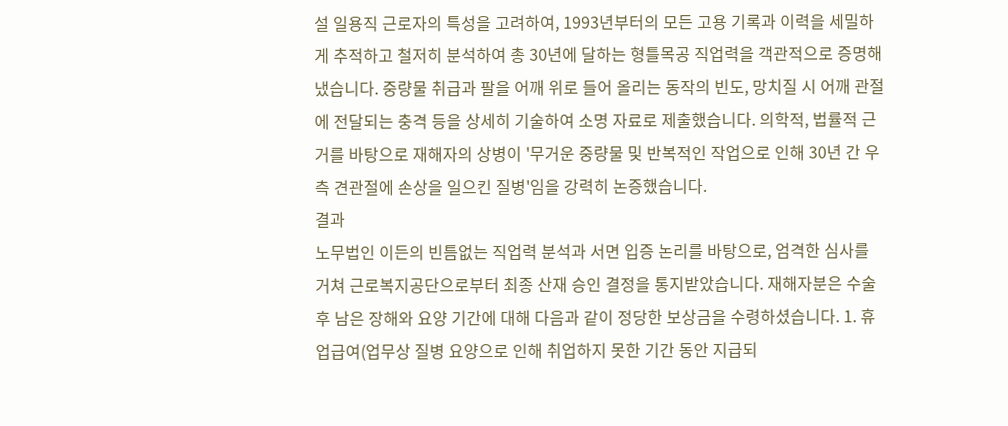설 일용직 근로자의 특성을 고려하여, 1993년부터의 모든 고용 기록과 이력을 세밀하게 추적하고 철저히 분석하여 총 30년에 달하는 형틀목공 직업력을 객관적으로 증명해 냈습니다. 중량물 취급과 팔을 어깨 위로 들어 올리는 동작의 빈도, 망치질 시 어깨 관절에 전달되는 충격 등을 상세히 기술하여 소명 자료로 제출했습니다. 의학적, 법률적 근거를 바탕으로 재해자의 상병이 '무거운 중량물 및 반복적인 작업으로 인해 30년 간 우측 견관절에 손상을 일으킨 질병'임을 강력히 논증했습니다.
결과
노무법인 이든의 빈틈없는 직업력 분석과 서면 입증 논리를 바탕으로, 엄격한 심사를 거쳐 근로복지공단으로부터 최종 산재 승인 결정을 통지받았습니다. 재해자분은 수술 후 남은 장해와 요양 기간에 대해 다음과 같이 정당한 보상금을 수령하셨습니다. 1. 휴업급여(업무상 질병 요양으로 인해 취업하지 못한 기간 동안 지급되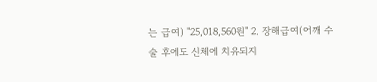는 급여) "25,018,560원" 2. 장해급여(어깨 수술 후에도 신체에 치유되지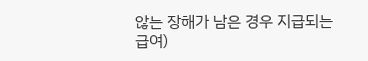않는 장해가 남은 경우 지급되는 급여)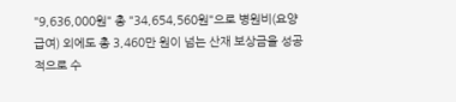"9,636,000원" 총 "34,654,560원"으로 병원비(요양급여) 외에도 총 3,460만 원이 넘는 산재 보상금을 성공적으로 수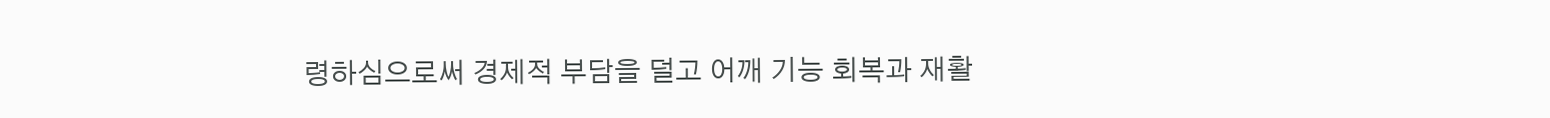령하심으로써 경제적 부담을 덜고 어깨 기능 회복과 재활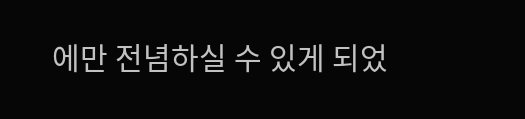에만 전념하실 수 있게 되었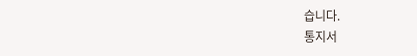습니다.
통지서